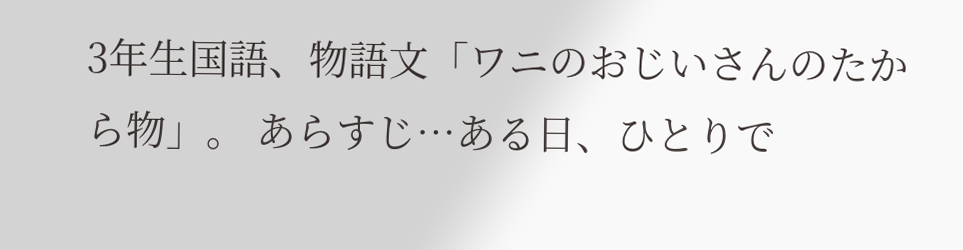3年生国語、物語文「ワニのおじいさんのたから物」。 あらすじ…ある日、ひとりで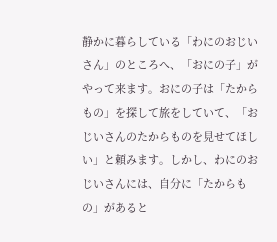静かに暮らしている「わにのおじいさん」のところへ、「おにの子」がやって来ます。おにの子は「たからもの」を探して旅をしていて、「おじいさんのたからものを見せてほしい」と頼みます。しかし、わにのおじいさんには、自分に「たからもの」があると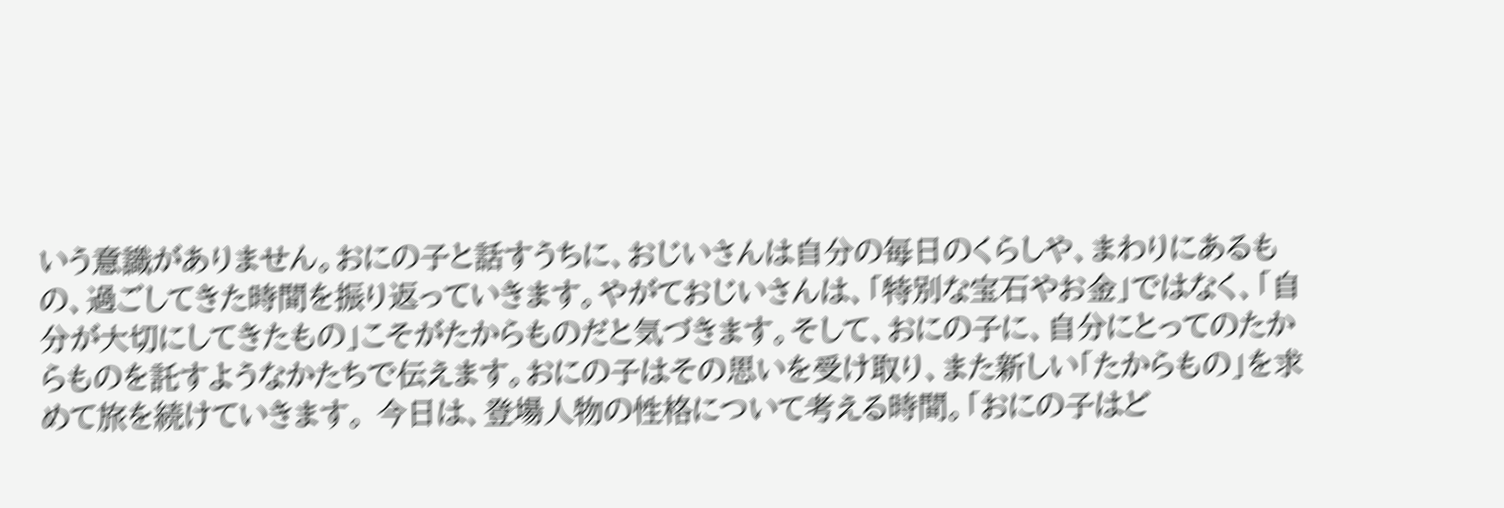いう意識がありません。おにの子と話すうちに、おじいさんは自分の毎日のくらしや、まわりにあるもの、過ごしてきた時間を振り返っていきます。やがておじいさんは、「特別な宝石やお金」ではなく、「自分が大切にしてきたもの」こそがたからものだと気づきます。そして、おにの子に、自分にとってのたからものを託すようなかたちで伝えます。おにの子はその思いを受け取り、また新しい「たからもの」を求めて旅を続けていきます。 今日は、登場人物の性格について考える時間。「おにの子はど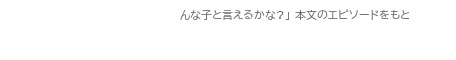んな子と言えるかな?」 本文のエピソードをもと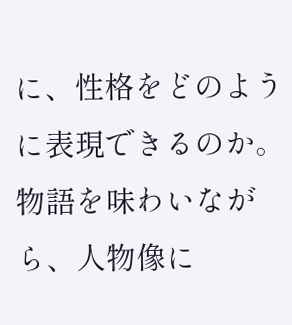に、性格をどのように表現できるのか。物語を味わいながら、人物像に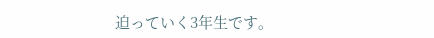迫っていく3年生です。